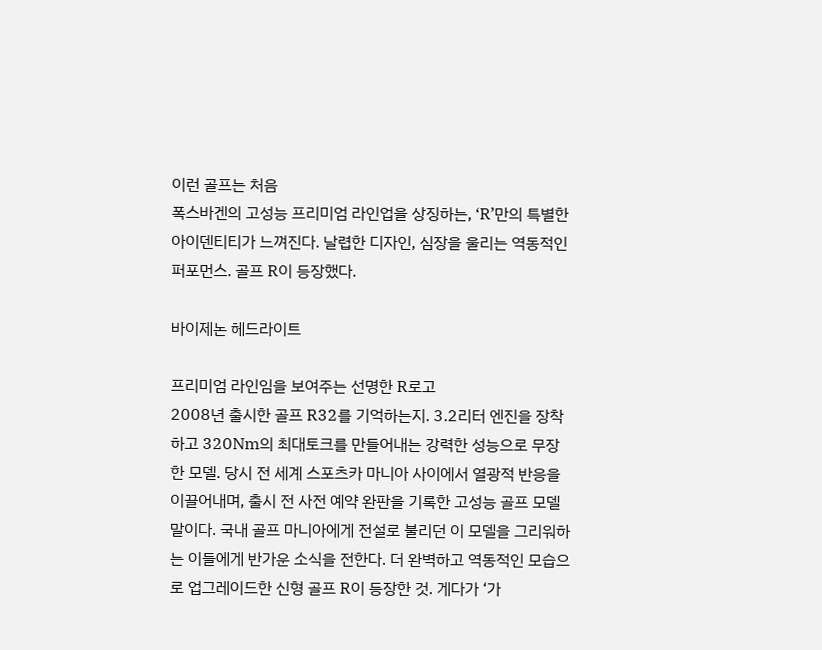이런 골프는 처음
폭스바겐의 고성능 프리미엄 라인업을 상징하는, ‘R’만의 특별한 아이덴티티가 느껴진다. 날렵한 디자인, 심장을 울리는 역동적인 퍼포먼스. 골프 R이 등장했다.

바이제논 헤드라이트

프리미엄 라인임을 보여주는 선명한 R로고
2008년 출시한 골프 R32를 기억하는지. 3.2리터 엔진을 장착하고 320Nm의 최대토크를 만들어내는 강력한 성능으로 무장한 모델. 당시 전 세계 스포츠카 마니아 사이에서 열광적 반응을 이끌어내며, 출시 전 사전 예약 완판을 기록한 고성능 골프 모델 말이다. 국내 골프 마니아에게 전설로 불리던 이 모델을 그리워하는 이들에게 반가운 소식을 전한다. 더 완벽하고 역동적인 모습으로 업그레이드한 신형 골프 R이 등장한 것. 게다가 ‘가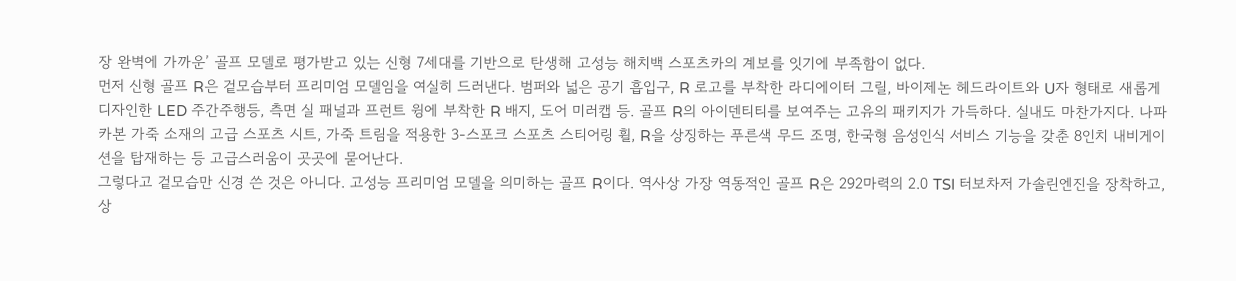장 완벽에 가까운’ 골프 모델로 평가받고 있는 신형 7세대를 기반으로 탄생해 고성능 해치백 스포츠카의 계보를 잇기에 부족함이 없다.
먼저 신형 골프 R은 겉모습부터 프리미엄 모델임을 여실히 드러낸다. 범퍼와 넓은 공기 흡입구, R 로고를 부착한 라디에이터 그릴, 바이제논 헤드라이트와 U자 형태로 새롭게 디자인한 LED 주간주행등, 측면 실 패널과 프런트 윙에 부착한 R 배지, 도어 미러캡 등. 골프 R의 아이덴티티를 보여주는 고유의 패키지가 가득하다. 실내도 마찬가지다. 나파 카본 가죽 소재의 고급 스포츠 시트, 가죽 트림을 적용한 3-스포크 스포츠 스티어링 휠, R을 상징하는 푸른색 무드 조명, 한국형 음성인식 서비스 기능을 갖춘 8인치 내비게이션을 탑재하는 등 고급스러움이 곳곳에 묻어난다.
그렇다고 겉모습만 신경 쓴 것은 아니다. 고성능 프리미엄 모델을 의미하는 골프 R이다. 역사상 가장 역동적인 골프 R은 292마력의 2.0 TSI 터보차저 가솔린엔진을 장착하고, 상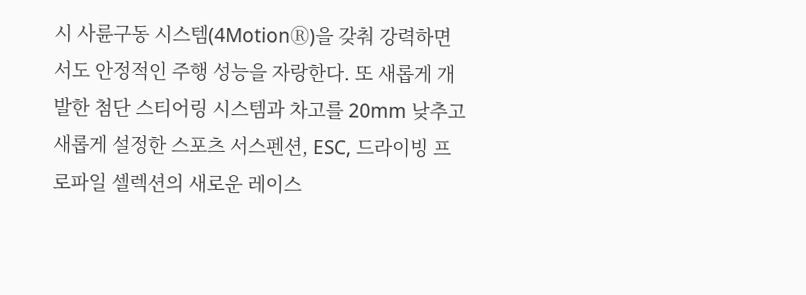시 사륜구동 시스템(4MotionⓇ)을 갖춰 강력하면서도 안정적인 주행 성능을 자랑한다. 또 새롭게 개발한 첨단 스티어링 시스템과 차고를 20mm 낮추고 새롭게 설정한 스포츠 서스펜션, ESC, 드라이빙 프로파일 셀렉션의 새로운 레이스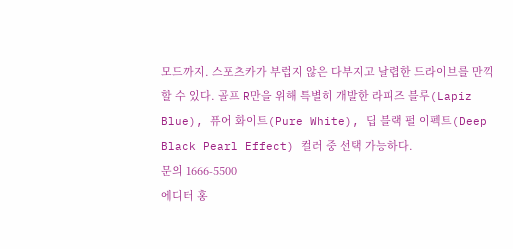모드까지. 스포츠카가 부럽지 않은 다부지고 날렵한 드라이브를 만끽할 수 있다. 골프 R만을 위해 특별히 개발한 라피즈 블루(Lapiz Blue), 퓨어 화이트(Pure White), 딥 블랙 펄 이펙트(Deep Black Pearl Effect) 컬러 중 선택 가능하다.
문의 1666-5500
에디터 홍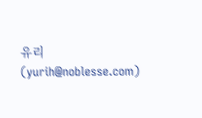유리 (yurih@noblesse.com)